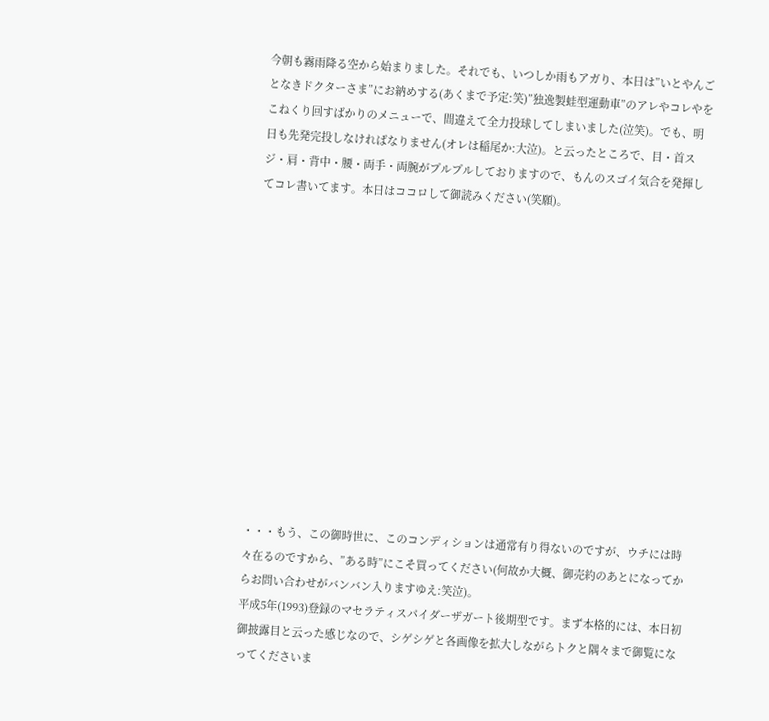今朝も霧雨降る空から始まりました。それでも、いつしか雨もアガり、本日は”いとやんごとなきドクターさま”にお納めする(あくまで予定:笑)”独逸製蛙型運動車”のアレやコレやをこねくり回すばかりのメニューで、間違えて全力投球してしまいました(泣笑)。でも、明日も先発完投しなければなりません(オレは稲尾か:大泣)。と云ったところで、目・首スジ・肩・背中・腰・両手・両腕がプルプルしておりますので、もんのスゴイ気合を発揮してコレ書いてます。本日はココロして御読みください(笑願)。













・・・もう、この御時世に、このコンディションは通常有り得ないのですが、ウチには時々在るのですから、”ある時”にこそ買ってください(何故か大概、御売約のあとになってからお問い合わせがバンバン入りますゆえ:笑泣)。
平成5年(1993)登録のマセラティスパイダーザガート後期型です。まず本格的には、本日初御披露目と云った感じなので、シゲシゲと各画像を拡大しながらトクと隅々まで御覧になってくださいま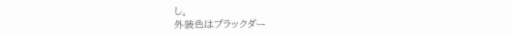し。
外装色はブラックダー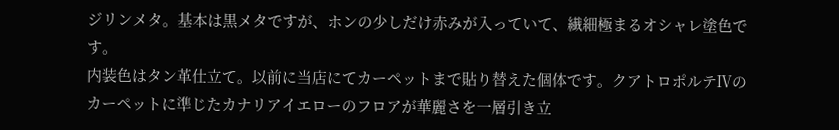ジリンメタ。基本は黒メタですが、ホンの少しだけ赤みが入っていて、繊細極まるオシャレ塗色です。
内装色はタン革仕立て。以前に当店にてカーペットまで貼り替えた個体です。クアトロポルテⅣのカーペットに準じたカナリアイエローのフロアが華麗さを一層引き立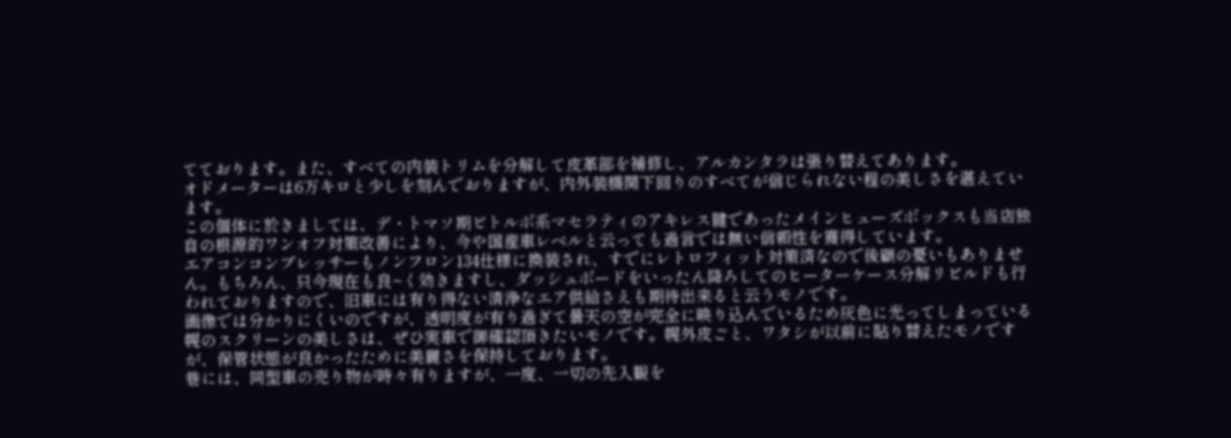てております。また、すべての内装トリムを分解して皮革部を補修し、アルカンタラは張り替えてあります。
オドメーターは6万キロと少しを刻んでおりますが、内外装機関下回りのすべてが信じられない程の美しさを湛えています。
この個体に於きましては、デ・トマソ期ビトルボ系マセラティのアキレス腱であったメインヒューズボックスも当店独自の根源的ワンオフ対策改善により、今や国産車レベルと云っても過言では無い信頼性を獲得しています。
エアコンコンプレッサーもノンフロン134仕様に換装され、すでにレトロフィット対策済なので後顧の憂いもありません。もちろん、只今現在も良~く効きますし、ダッシュボードをいったん降ろしてのヒーターケース分解リビルドも行われておりますので、旧車には有り得ない清浄なエア供給さえも期待出来ると云うモノです。
画像では分かりにくいのですが、透明度が有り過ぎて曇天の空が完全に映り込んでいるため灰色に光ってしまっている幌のスクリーンの美しさは、ぜひ実車で御確認頂きたいモノです。幌外皮ごと、ワタシが以前に貼り替えたモノですが、保管状態が良かったために美麗さを保持しております。
巷には、同型車の売り物が時々有りますが、一度、一切の先入観を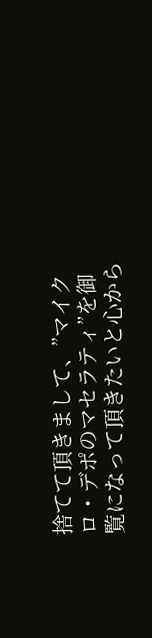捨てて頂きまして、”マイクロ・デポのマセラティ”を御覧になって頂きたいと心から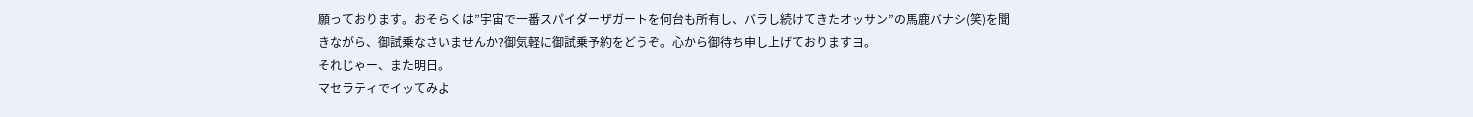願っております。おそらくは”宇宙で一番スパイダーザガートを何台も所有し、バラし続けてきたオッサン”の馬鹿バナシ(笑)を聞きながら、御試乗なさいませんか?御気軽に御試乗予約をどうぞ。心から御待ち申し上げておりますヨ。
それじゃー、また明日。
マセラティでイッてみよ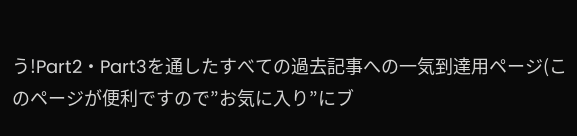う!Part2・Part3を通したすべての過去記事への一気到達用ページ(このページが便利ですので”お気に入り”にブ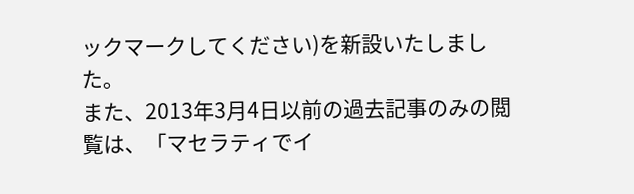ックマークしてください)を新設いたしました。
また、2013年3月4日以前の過去記事のみの閲覧は、「マセラティでイ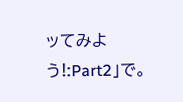ッてみよう!:Part2」で。